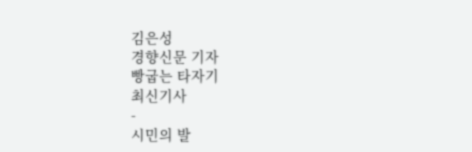김은성
경향신문 기자
빵굽는 타자기
최신기사
-
시민의 발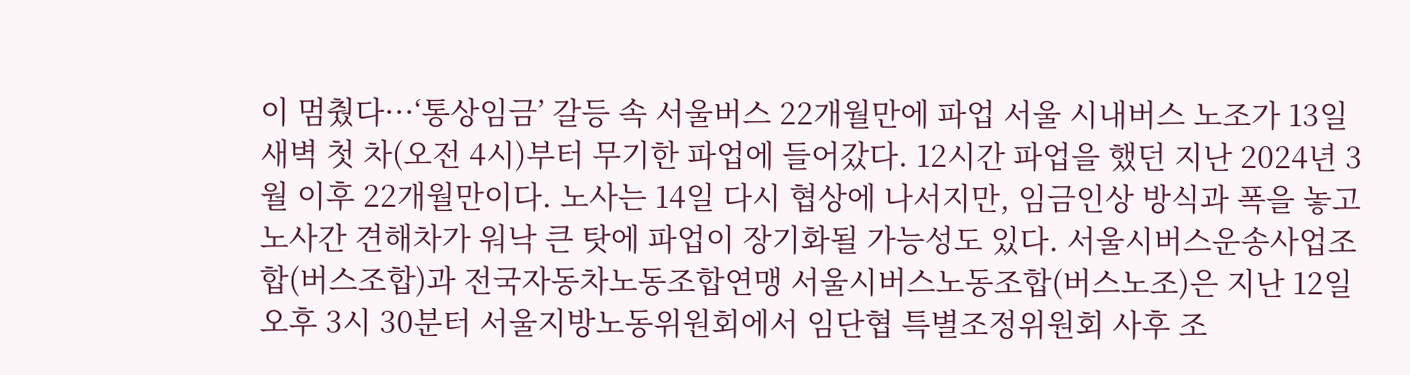이 멈췄다···‘통상임금’ 갈등 속 서울버스 22개월만에 파업 서울 시내버스 노조가 13일 새벽 첫 차(오전 4시)부터 무기한 파업에 들어갔다. 12시간 파업을 했던 지난 2024년 3월 이후 22개월만이다. 노사는 14일 다시 협상에 나서지만, 임금인상 방식과 폭을 놓고 노사간 견해차가 워낙 큰 탓에 파업이 장기화될 가능성도 있다. 서울시버스운송사업조합(버스조합)과 전국자동차노동조합연맹 서울시버스노동조합(버스노조)은 지난 12일 오후 3시 30분터 서울지방노동위원회에서 임단협 특별조정위원회 사후 조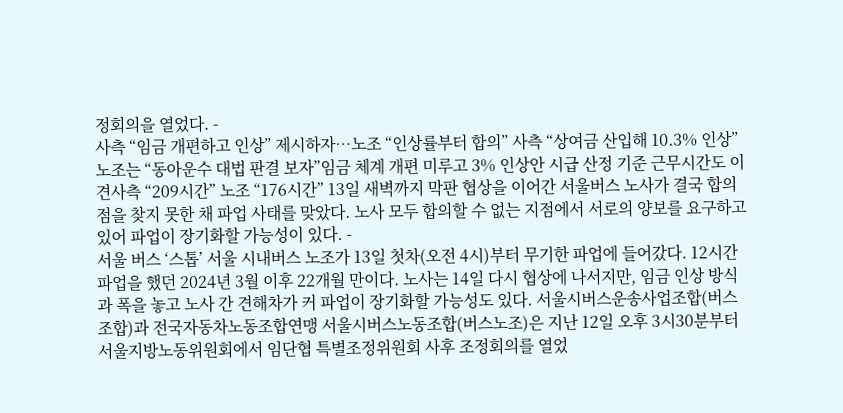정회의을 열었다. -
사측 “임금 개편하고 인상” 제시하자…노조 “인상률부터 합의” 사측 “상여금 산입해 10.3% 인상”노조는 “동아운수 대법 판결 보자”임금 체계 개편 미루고 3% 인상안 시급 산정 기준 근무시간도 이견사측 “209시간” 노조 “176시간” 13일 새벽까지 막판 협상을 이어간 서울버스 노사가 결국 합의점을 찾지 못한 채 파업 사태를 맞았다. 노사 모두 합의할 수 없는 지점에서 서로의 양보를 요구하고 있어 파업이 장기화할 가능성이 있다. -
서울 버스 ‘스톱’ 서울 시내버스 노조가 13일 첫차(오전 4시)부터 무기한 파업에 들어갔다. 12시간 파업을 했던 2024년 3월 이후 22개월 만이다. 노사는 14일 다시 협상에 나서지만, 임금 인상 방식과 폭을 놓고 노사 간 견해차가 커 파업이 장기화할 가능성도 있다. 서울시버스운송사업조합(버스조합)과 전국자동차노동조합연맹 서울시버스노동조합(버스노조)은 지난 12일 오후 3시30분부터 서울지방노동위원회에서 임단협 특별조정위원회 사후 조정회의를 열었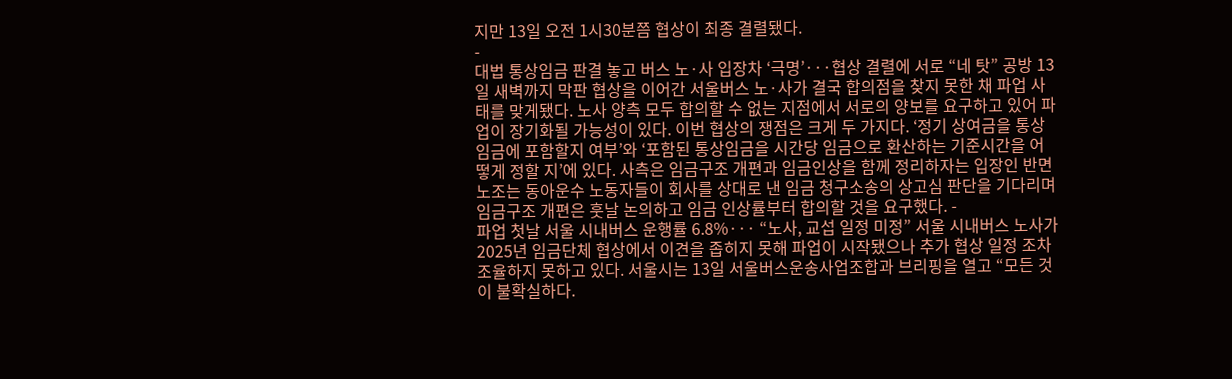지만 13일 오전 1시30분쯤 협상이 최종 결렬됐다.
-
대법 통상임금 판결 놓고 버스 노·사 입장차 ‘극명’···협상 결렬에 서로 “네 탓” 공방 13일 새벽까지 막판 협상을 이어간 서울버스 노·사가 결국 합의점을 찾지 못한 채 파업 사태를 맞게됐다. 노사 양측 모두 합의할 수 없는 지점에서 서로의 양보를 요구하고 있어 파업이 장기화될 가능성이 있다. 이번 협상의 쟁점은 크게 두 가지다. ‘정기 상여금을 통상임금에 포함할지 여부’와 ‘포함된 통상임금을 시간당 임금으로 환산하는 기준시간을 어떻게 정할 지’에 있다. 사측은 임금구조 개편과 임금인상을 함께 정리하자는 입장인 반면 노조는 동아운수 노동자들이 회사를 상대로 낸 임금 청구소송의 상고심 판단을 기다리며 임금구조 개편은 훗날 논의하고 임금 인상률부터 합의할 것을 요구했다. -
파업 첫날 서울 시내버스 운행률 6.8%··· “노사, 교섭 일정 미정” 서울 시내버스 노사가 2025년 임금단체 협상에서 이견을 좁히지 못해 파업이 시작됐으나 추가 협상 일정 조차 조율하지 못하고 있다. 서울시는 13일 서울버스운송사업조합과 브리핑을 열고 “모든 것이 불확실하다.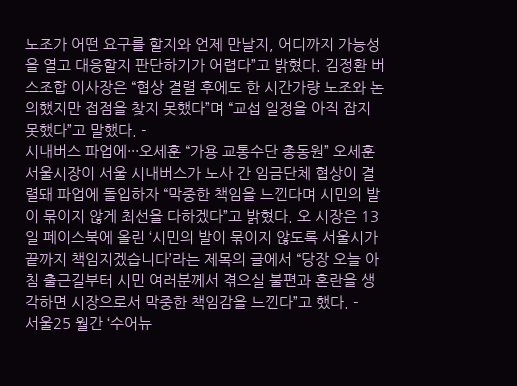노조가 어떤 요구를 할지와 언제 만날지, 어디까지 가능성을 열고 대응할지 판단하기가 어렵다”고 밝혔다. 김정환 버스조합 이사장은 “협상 결렬 후에도 한 시간가량 노조와 논의했지만 접점을 찾지 못했다”며 “교섭 일정을 아직 잡지 못했다”고 말했다. -
시내버스 파업에···오세훈 “가용 교통수단 총동원” 오세훈 서울시장이 서울 시내버스가 노사 간 임금단체 협상이 결렬돼 파업에 돌입하자 “막중한 책임을 느낀다며 시민의 발이 묶이지 않게 최선을 다하겠다”고 밝혔다. 오 시장은 13일 페이스북에 올린 ‘시민의 발이 묶이지 않도록 서울시가 끝까지 책임지겠습니다’라는 제목의 글에서 “당장 오늘 아침 출근길부터 시민 여러분께서 겪으실 불편과 혼란을 생각하면 시장으로서 막중한 책임감을 느낀다”고 했다. -
서울25 월간 ‘수어뉴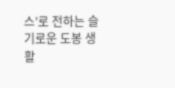스’로 전하는 슬기로운 도봉 생활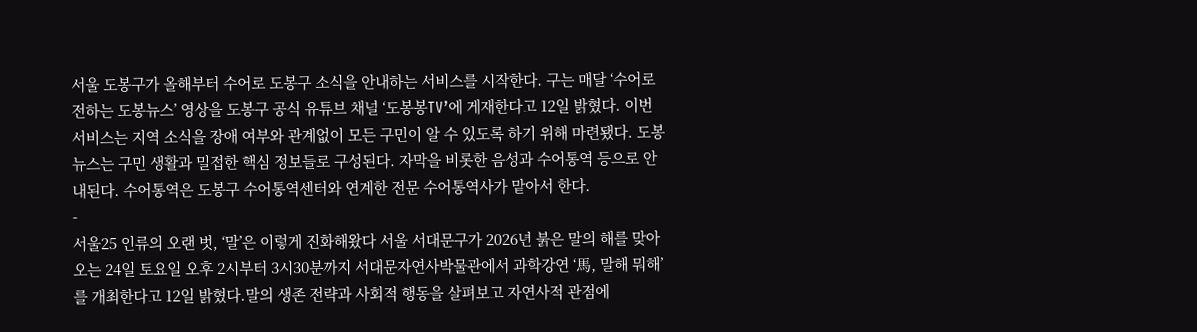서울 도봉구가 올해부터 수어로 도봉구 소식을 안내하는 서비스를 시작한다. 구는 매달 ‘수어로 전하는 도봉뉴스’ 영상을 도봉구 공식 유튜브 채널 ‘도봉봉TV’에 게재한다고 12일 밝혔다. 이번 서비스는 지역 소식을 장애 여부와 관계없이 모든 구민이 알 수 있도록 하기 위해 마련됐다. 도봉뉴스는 구민 생활과 밀접한 핵심 정보들로 구성된다. 자막을 비롯한 음성과 수어통역 등으로 안내된다. 수어통역은 도봉구 수어통역센터와 연계한 전문 수어통역사가 맡아서 한다.
-
서울25 인류의 오랜 벗, ‘말’은 이렇게 진화해왔다 서울 서대문구가 2026년 붉은 말의 해를 맞아 오는 24일 토요일 오후 2시부터 3시30분까지 서대문자연사박물관에서 과학강연 ‘馬, 말해 뭐해’를 개최한다고 12일 밝혔다.말의 생존 전략과 사회적 행동을 살펴보고 자연사적 관점에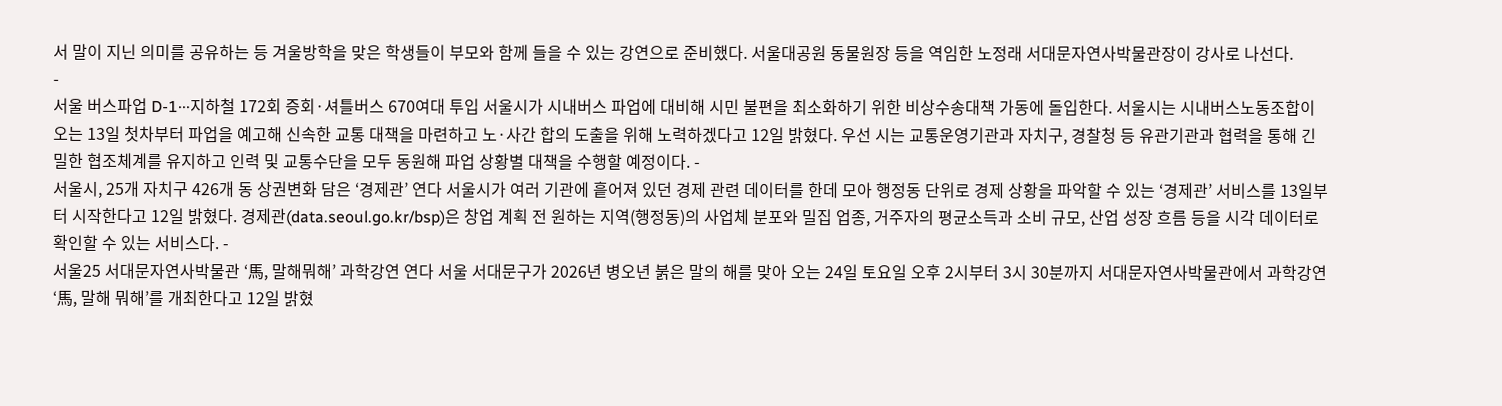서 말이 지닌 의미를 공유하는 등 겨울방학을 맞은 학생들이 부모와 함께 들을 수 있는 강연으로 준비했다. 서울대공원 동물원장 등을 역임한 노정래 서대문자연사박물관장이 강사로 나선다.
-
서울 버스파업 D-1···지하철 172회 증회·셔틀버스 670여대 투입 서울시가 시내버스 파업에 대비해 시민 불편을 최소화하기 위한 비상수송대책 가동에 돌입한다. 서울시는 시내버스노동조합이 오는 13일 첫차부터 파업을 예고해 신속한 교통 대책을 마련하고 노·사간 합의 도출을 위해 노력하겠다고 12일 밝혔다. 우선 시는 교통운영기관과 자치구, 경찰청 등 유관기관과 협력을 통해 긴밀한 협조체계를 유지하고 인력 및 교통수단을 모두 동원해 파업 상황별 대책을 수행할 예정이다. -
서울시, 25개 자치구 426개 동 상권변화 담은 ‘경제관’ 연다 서울시가 여러 기관에 흩어져 있던 경제 관련 데이터를 한데 모아 행정동 단위로 경제 상황을 파악할 수 있는 ‘경제관’ 서비스를 13일부터 시작한다고 12일 밝혔다. 경제관(data.seoul.go.kr/bsp)은 창업 계획 전 원하는 지역(행정동)의 사업체 분포와 밀집 업종, 거주자의 평균소득과 소비 규모, 산업 성장 흐름 등을 시각 데이터로 확인할 수 있는 서비스다. -
서울25 서대문자연사박물관 ‘馬, 말해뭐해’ 과학강연 연다 서울 서대문구가 2026년 병오년 붉은 말의 해를 맞아 오는 24일 토요일 오후 2시부터 3시 30분까지 서대문자연사박물관에서 과학강연 ‘馬, 말해 뭐해’를 개최한다고 12일 밝혔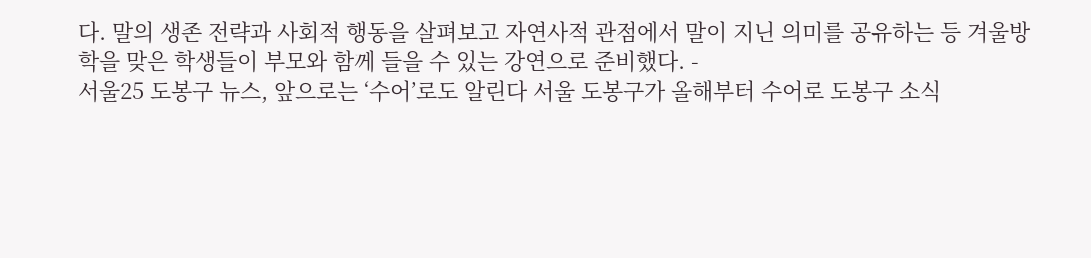다. 말의 생존 전략과 사회적 행동을 살펴보고 자연사적 관점에서 말이 지닌 의미를 공유하는 등 겨울방학을 맞은 학생들이 부모와 함께 들을 수 있는 강연으로 준비했다. -
서울25 도봉구 뉴스, 앞으로는 ‘수어’로도 알린다 서울 도봉구가 올해부터 수어로 도봉구 소식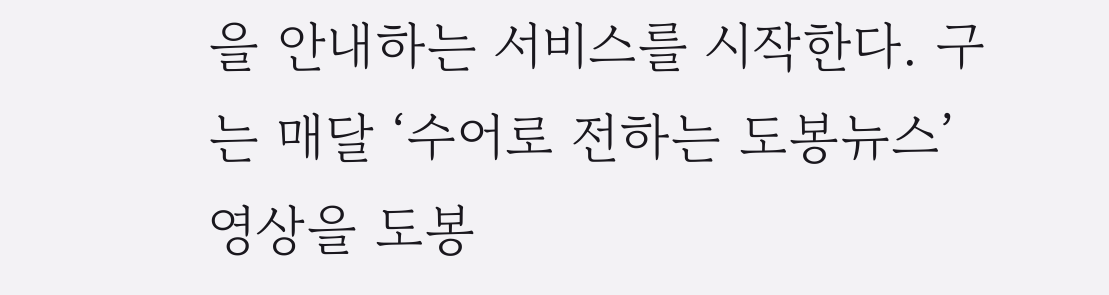을 안내하는 서비스를 시작한다. 구는 매달 ‘수어로 전하는 도봉뉴스’ 영상을 도봉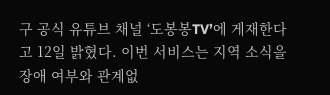구 공식 유튜브 채널 ‘도봉봉TV’에 게재한다고 12일 밝혔다. 이번 서비스는 지역 소식을 장애 여부와 관계없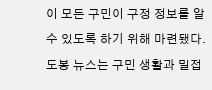이 모든 구민이 구정 정보를 알 수 있도록 하기 위해 마련됐다. 도봉 뉴스는 구민 생활과 밀접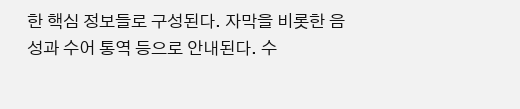한 핵심 정보들로 구성된다. 자막을 비롯한 음성과 수어 통역 등으로 안내된다. 수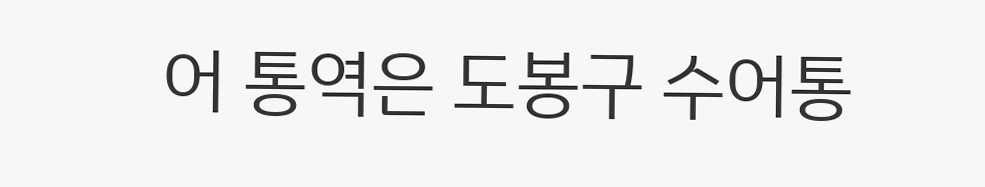어 통역은 도봉구 수어통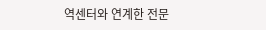역센터와 연계한 전문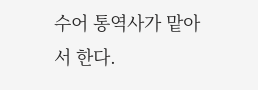수어 통역사가 맡아서 한다.